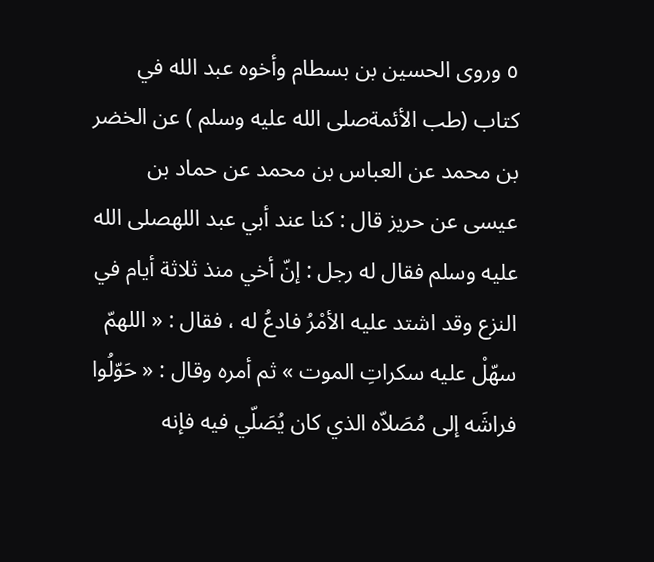٥ وروى الحسين بن بسطام وأخوه عبد الله في كتاب (طب الأئمةصلى الله عليه وسلم ) عن الخضر بن محمد عن العباس بن محمد عن حماد بن عيسى عن حريز قال : كنا عند أبي عبد اللهصلى الله عليه وسلم فقال له رجل : إنّ أخي منذ ثلاثة أيام في النزع وقد اشتد عليه الأمْرُ فادعُ له ، فقال : « اللهمّ سهّلْ عليه سكراتِ الموت » ثم أمره وقال : « حَوّلُوا فراشَه إلى مُصَلاّه الذي كان يُصَلّي فيه فإنه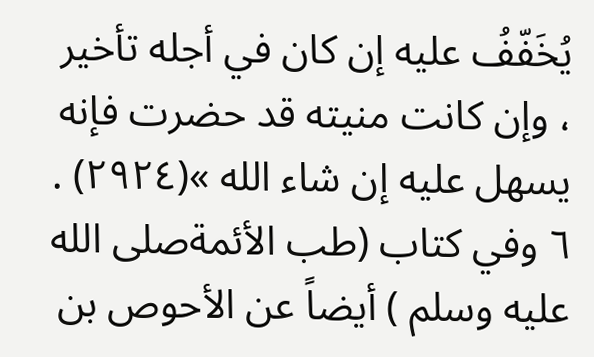يُخَفّفُ عليه إن كان في أجله تأخير ، وإن كانت منيته قد حضرت فإنه يسهل عليه إن شاء الله »(٢٩٢٤) .
٦ وفي كتاب (طب الأئمةصلى الله عليه وسلم ) أيضاً عن الأحوص بن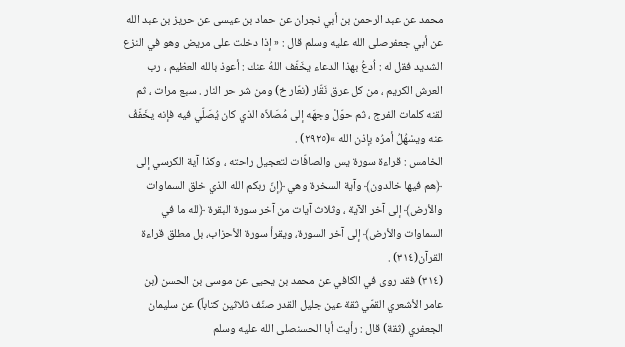محمد عن عبد الرحمن بن أبي نجران عن حماد بن عيسى عن حريز بن عبد الله عن أبي جعفرصلى الله عليه وسلم قال : « إذا دخلت على مريض وهو في النزع الشديد فقل له : اُدعُ بهذا الدعاء يخَفّف اللهُ عنك : أعوذ بالله العظيم ، رب العرش الكريم ، من كل عرق نَقّار (نعّار خ) ومن شر حر النار . سبع مرات ، ثم لقنه كلمات الفرج ، ثم حوّلْ وجهَه إلى مُصَلاّه الذي كان يُصَلّي فيه فإنه يخَفّفُ عنه ويسْهُلُ أمرُه بإذن الله »(٢٩٢٥) .
الخامس : قراءة سورة يس والصافّات لتعجيل راحته ، وكذا آية الكرسي إلى ﴿هم فيها خالدون﴾ وآية السخرة وهي ﴿إنّ ربكم الله الذي خلق السماوات والأرض﴾ إلى آخر الآية ، وثلاث آيات من آخر سورة البقرة ﴿لله ما في السماوات والأرض﴾ إلى آخر السورة، ويقرأ سورة الأحزاب، بل مطلق قراءة القرآن(٣١٤) .
(٣١٤) فقد روى في الكافي عن محمد بن يحيى عن موسى بن الحسن (بن عامر الأشعري القمّي ثقة عين جليل القدر صنّف ثلاثين كتاباً) عن سليمان الجعفري (ثقة) قال : رأيت أبا الحسنصلى الله عليه وسلم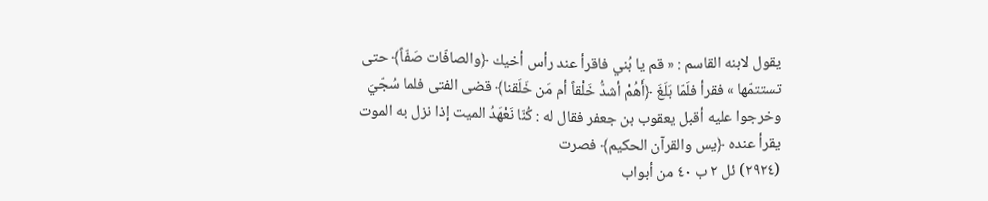يقول لابنه القاسم : « قم يا بُني فاقرأ عند رأس أخيك ﴿والصافّات صَفّاً﴾ حتى تستتمّها » فقرأ فلَمّا بَلَغَ ﴿أَهُمْ أشدُّ خَلْقاً أم مَن خَلَقنا﴾ قضى الفتى فلما سُجّيَ وخرجوا عليه أقبل يعقوب بن جعفر فقال له : كُنّا نَعْهَدُ الميت إذا نزل به الموت يقرأ عنده ﴿يس والقرآن الحكيم﴾ فصرت
(٢٩٢٤) ئل ٢ ب ٤٠ من أبواب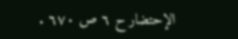الإحتضار ح ٦ ص ٦٧٠ .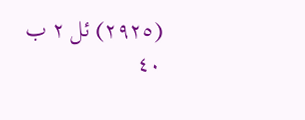(٢٩٢٥) ئل ٢ ب ٤٠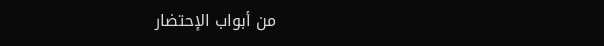من أبواب الإحتضار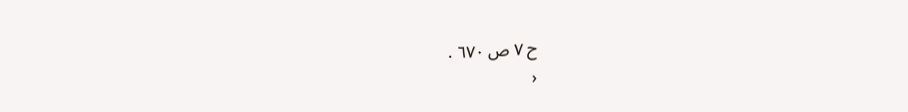ح ٧ ص ٦٧٠ .
‹